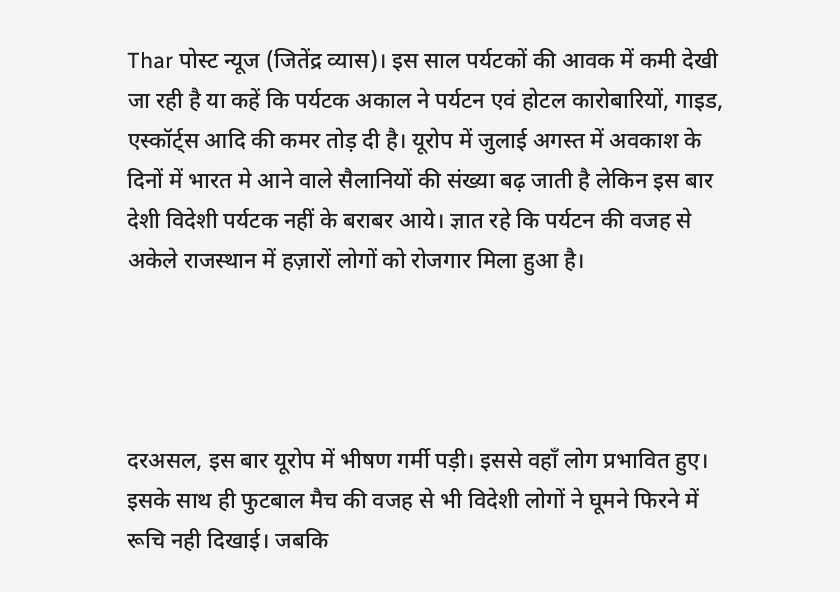Thar पोस्ट न्यूज (जितेंद्र व्यास)। इस साल पर्यटकों की आवक में कमी देखी जा रही है या कहें कि पर्यटक अकाल ने पर्यटन एवं होटल कारोबारियों, गाइड, एस्कॉर्ट्स आदि की कमर तोड़ दी है। यूरोप में जुलाई अगस्त में अवकाश के दिनों में भारत मे आने वाले सैलानियों की संख्या बढ़ जाती है लेकिन इस बार देशी विदेशी पर्यटक नहीं के बराबर आये। ज्ञात रहे कि पर्यटन की वजह से अकेले राजस्थान में हज़ारों लोगों को रोजगार मिला हुआ है।




दरअसल, इस बार यूरोप में भीषण गर्मी पड़ी। इससे वहाँ लोग प्रभावित हुए। इसके साथ ही फुटबाल मैच की वजह से भी विदेशी लोगों ने घूमने फिरने में रूचि नही दिखाई। जबकि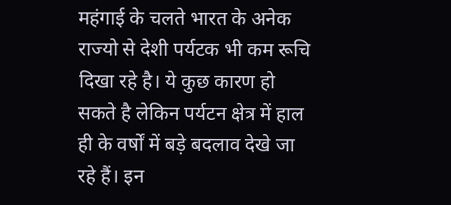महंगाई के चलते भारत के अनेक राज्यो से देशी पर्यटक भी कम रूचि दिखा रहे है। ये कुछ कारण हो सकते है लेकिन पर्यटन क्षेत्र में हाल ही के वर्षों में बड़े बदलाव देखे जा रहे हैं। इन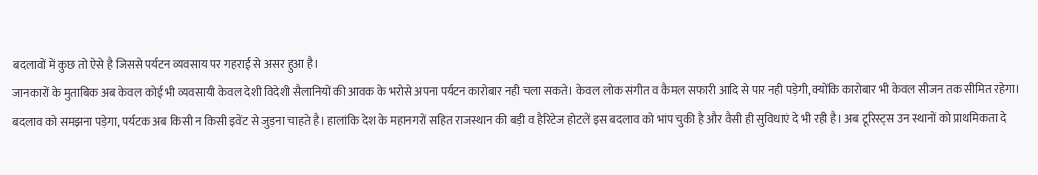बदलावों में कुछ तो ऐसे है जिससे पर्यटन व्यवसाय पर गहराई से असर हुआ है।
जानकारों के मुताबिक अब केवल कोई भी व्यवसायी केवल देशी विदेशी सैलानियों की आवक के भरोसे अपना पर्यटन कारोबार नही चला सकते। केवल लोक संगीत व कैमल सफारी आदि से पार नही पड़ेगी, क्योंकि कारोबार भी केवल सीजन तक सीमित रहेगा। बदलाव को समझना पड़ेगा, पर्यटक अब किसी न किसी इवेंट से जुड़ना चाहते है। हालांकि देश के महानगरों सहित राजस्थान की बड़ी व हैरिटेज होटलें इस बदलाव को भांप चुकी है और वैसी ही सुविधाएं दे भी रही है। अब टूरिस्ट्स उन स्थानों को प्राथमिकता दे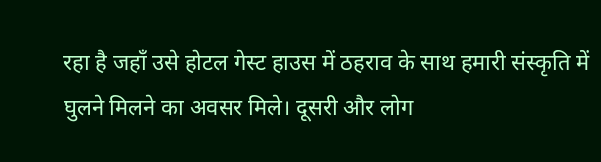रहा है जहाँ उसे होटल गेस्ट हाउस में ठहराव के साथ हमारी संस्कृति में घुलने मिलने का अवसर मिले। दूसरी और लोग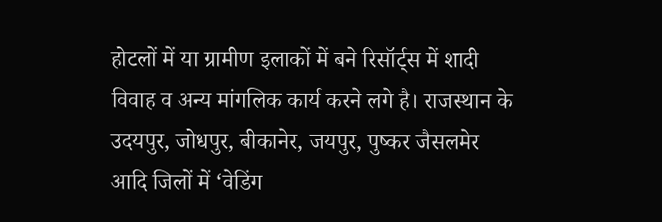होटलों में या ग्रामीण इलाकों में बने रिसॉर्ट्स में शादी विवाह व अन्य मांगलिक कार्य करने लगे है। राजस्थान के उदयपुर, जोधपुर, बीकानेर, जयपुर, पुष्कर जैसलमेर आदि जिलों में ‘वेडिंग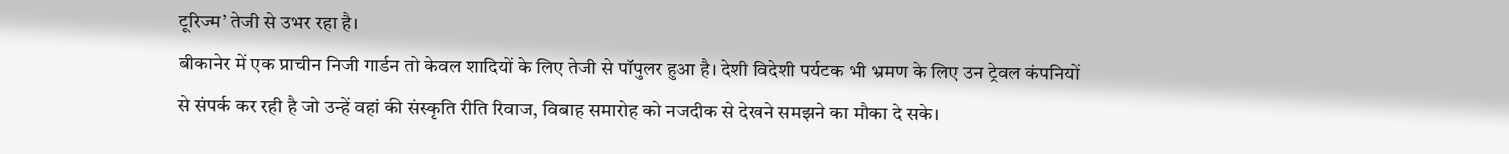टूरिज्म’ तेजी से उभर रहा है।
बीकानेर में एक प्राचीन निजी गार्डन तो केवल शादियों के लिए तेजी से पॉपुलर हुआ है। देशी विदेशी पर्यटक भी भ्रमण के लिए उन ट्रेवल कंपनियों से संपर्क कर रही है जो उन्हें वहां की संस्कृति रीति रिवाज, विबाह समारोह को नजदीक से देखने समझने का मौका दे सके।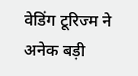वेडिंग टूरिज्म ने अनेक बड़ी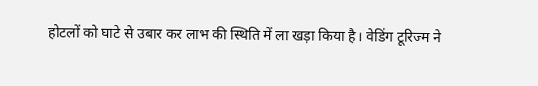होटलों को घाटे से उबार कर लाभ की स्थिति में ला खड़ा किया है। वेडिंग टूरिज्म ने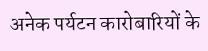अनेक पर्यटन कारोबारियों के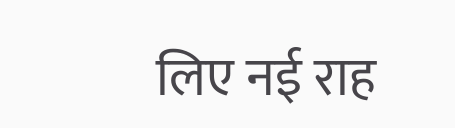लिए नई राह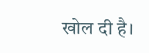खोल दी है।